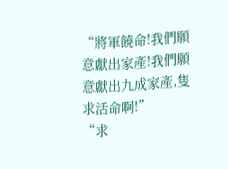“將軍饒命!我們願意獻出家產!我們願意獻出九成家產,隻求活命啊!”
“求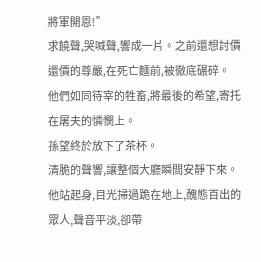將軍開恩!”
求饒聲,哭喊聲,響成一片。之前還想討價還價的尊嚴,在死亡麵前,被徹底碾碎。
他們如同待宰的牲畜,將最後的希望,寄托在屠夫的憐憫上。
孫望終於放下了茶杯。
清脆的聲響,讓整個大廳瞬間安靜下來。
他站起身,目光掃過跪在地上,醜態百出的眾人,聲音平淡,卻帶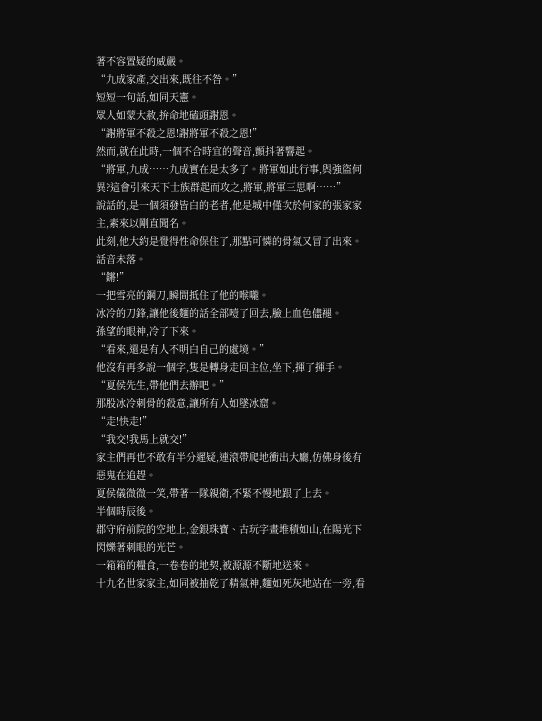著不容置疑的威嚴。
“九成家產,交出來,既往不咎。”
短短一句話,如同天憲。
眾人如蒙大赦,拚命地磕頭謝恩。
“謝將軍不殺之恩!謝將軍不殺之恩!”
然而,就在此時,一個不合時宜的聲音,顫抖著響起。
“將軍,九成……九成實在是太多了。將軍如此行事,與強盜何異?這會引來天下士族群起而攻之,將軍,將軍三思啊……”
說話的,是一個須發皆白的老者,他是城中僅次於何家的張家家主,素來以剛直聞名。
此刻,他大約是覺得性命保住了,那點可憐的骨氣又冒了出來。
話音未落。
“鏘!”
一把雪亮的鋼刀,瞬間抵住了他的喉嚨。
冰冷的刀鋒,讓他後麵的話全部噎了回去,臉上血色儘褪。
孫望的眼神,冷了下來。
“看來,還是有人不明白自己的處境。”
他沒有再多說一個字,隻是轉身走回主位,坐下,揮了揮手。
“夏侯先生,帶他們去辦吧。”
那股冰冷刺骨的殺意,讓所有人如墜冰窟。
“走!快走!”
“我交!我馬上就交!”
家主們再也不敢有半分遲疑,連滾帶爬地衝出大廳,仿佛身後有惡鬼在追趕。
夏侯儀微微一笑,帶著一隊親衛,不緊不慢地跟了上去。
半個時辰後。
郡守府前院的空地上,金銀珠寶、古玩字畫堆積如山,在陽光下閃爍著刺眼的光芒。
一箱箱的糧食,一卷卷的地契,被源源不斷地送來。
十九名世家家主,如同被抽乾了精氣神,麵如死灰地站在一旁,看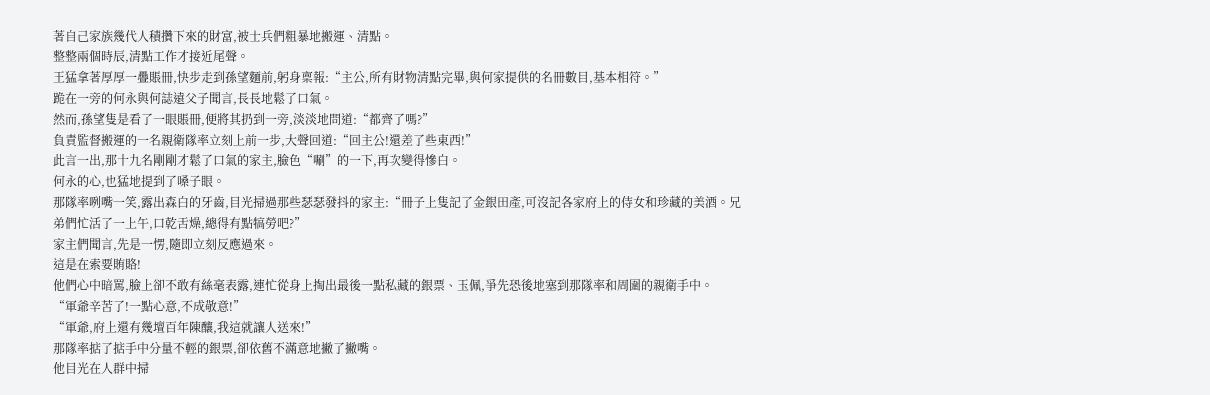著自己家族幾代人積攢下來的財富,被士兵們粗暴地搬運、清點。
整整兩個時辰,清點工作才接近尾聲。
王猛拿著厚厚一疊賬冊,快步走到孫望麵前,躬身稟報:“主公,所有財物清點完畢,與何家提供的名冊數目,基本相符。”
跪在一旁的何永與何誌遠父子聞言,長長地鬆了口氣。
然而,孫望隻是看了一眼賬冊,便將其扔到一旁,淡淡地問道:“都齊了嗎?”
負責監督搬運的一名親衛隊率立刻上前一步,大聲回道:“回主公!還差了些東西!”
此言一出,那十九名剛剛才鬆了口氣的家主,臉色“唰”的一下,再次變得慘白。
何永的心,也猛地提到了嗓子眼。
那隊率咧嘴一笑,露出森白的牙齒,目光掃過那些瑟瑟發抖的家主:“冊子上隻記了金銀田產,可沒記各家府上的侍女和珍藏的美酒。兄弟們忙活了一上午,口乾舌燥,總得有點犒勞吧?”
家主們聞言,先是一愣,隨即立刻反應過來。
這是在索要賄賂!
他們心中暗罵,臉上卻不敢有絲毫表露,連忙從身上掏出最後一點私藏的銀票、玉佩,爭先恐後地塞到那隊率和周圍的親衛手中。
“軍爺辛苦了!一點心意,不成敬意!”
“軍爺,府上還有幾壇百年陳釀,我這就讓人送來!”
那隊率掂了掂手中分量不輕的銀票,卻依舊不滿意地撇了撇嘴。
他目光在人群中掃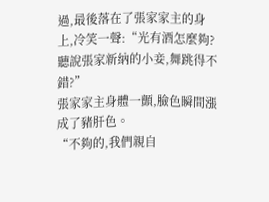過,最後落在了張家家主的身上,冷笑一聲:“光有酒怎麼夠?聽說張家新納的小妾,舞跳得不錯?”
張家家主身體一顫,臉色瞬間漲成了豬肝色。
“不夠的,我們親自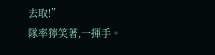去取!”
隊率獰笑著,一揮手。